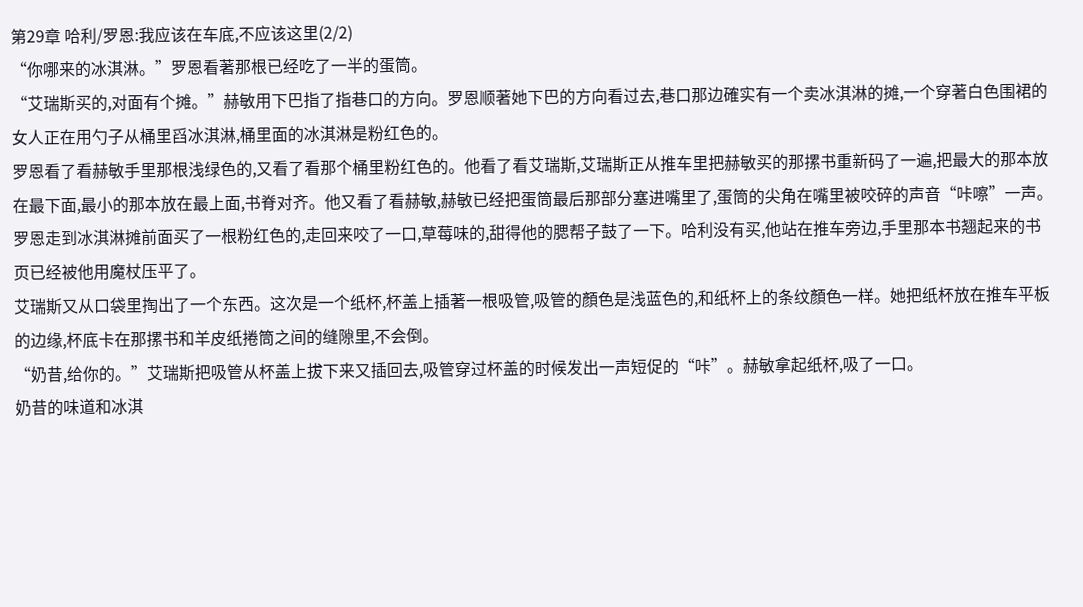第29章 哈利/罗恩:我应该在车底,不应该这里(2/2)
“你哪来的冰淇淋。”罗恩看著那根已经吃了一半的蛋筒。
“艾瑞斯买的,对面有个摊。”赫敏用下巴指了指巷口的方向。罗恩顺著她下巴的方向看过去,巷口那边確实有一个卖冰淇淋的摊,一个穿著白色围裙的女人正在用勺子从桶里舀冰淇淋,桶里面的冰淇淋是粉红色的。
罗恩看了看赫敏手里那根浅绿色的,又看了看那个桶里粉红色的。他看了看艾瑞斯,艾瑞斯正从推车里把赫敏买的那摞书重新码了一遍,把最大的那本放在最下面,最小的那本放在最上面,书脊对齐。他又看了看赫敏,赫敏已经把蛋筒最后那部分塞进嘴里了,蛋筒的尖角在嘴里被咬碎的声音“咔嚓”一声。
罗恩走到冰淇淋摊前面买了一根粉红色的,走回来咬了一口,草莓味的,甜得他的腮帮子鼓了一下。哈利没有买,他站在推车旁边,手里那本书翘起来的书页已经被他用魔杖压平了。
艾瑞斯又从口袋里掏出了一个东西。这次是一个纸杯,杯盖上插著一根吸管,吸管的顏色是浅蓝色的,和纸杯上的条纹顏色一样。她把纸杯放在推车平板的边缘,杯底卡在那摞书和羊皮纸捲筒之间的缝隙里,不会倒。
“奶昔,给你的。”艾瑞斯把吸管从杯盖上拔下来又插回去,吸管穿过杯盖的时候发出一声短促的“咔”。赫敏拿起纸杯,吸了一口。
奶昔的味道和冰淇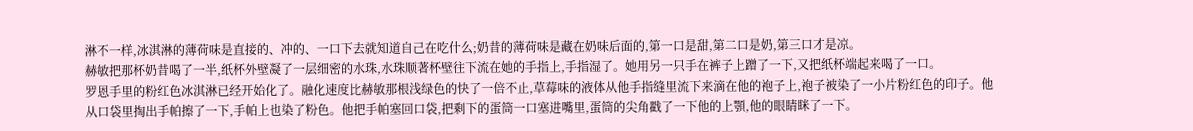淋不一样,冰淇淋的薄荷味是直接的、冲的、一口下去就知道自己在吃什么;奶昔的薄荷味是藏在奶味后面的,第一口是甜,第二口是奶,第三口才是凉。
赫敏把那杯奶昔喝了一半,纸杯外壁凝了一层细密的水珠,水珠顺著杯壁往下流在她的手指上,手指湿了。她用另一只手在裤子上蹭了一下,又把纸杯端起来喝了一口。
罗恩手里的粉红色冰淇淋已经开始化了。融化速度比赫敏那根浅绿色的快了一倍不止,草莓味的液体从他手指缝里流下来滴在他的袍子上,袍子被染了一小片粉红色的印子。他从口袋里掏出手帕擦了一下,手帕上也染了粉色。他把手帕塞回口袋,把剩下的蛋筒一口塞进嘴里,蛋筒的尖角戳了一下他的上顎,他的眼睛眯了一下。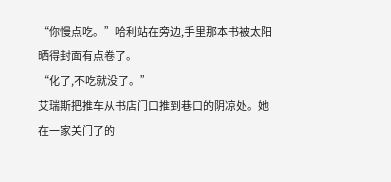“你慢点吃。”哈利站在旁边,手里那本书被太阳晒得封面有点卷了。
“化了,不吃就没了。”
艾瑞斯把推车从书店门口推到巷口的阴凉处。她在一家关门了的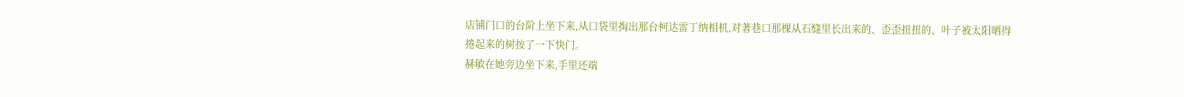店铺门口的台阶上坐下来,从口袋里掏出那台柯达雷丁纳相机,对著巷口那棵从石缝里长出来的、歪歪扭扭的、叶子被太阳晒得捲起来的树按了一下快门。
赫敏在她旁边坐下来,手里还端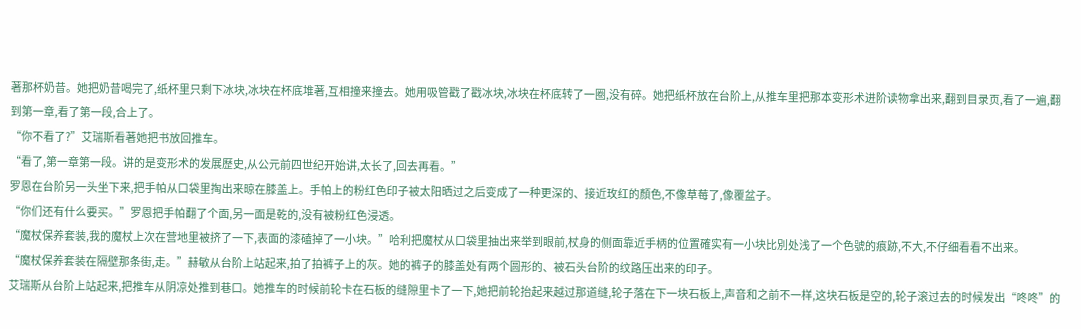著那杯奶昔。她把奶昔喝完了,纸杯里只剩下冰块,冰块在杯底堆著,互相撞来撞去。她用吸管戳了戳冰块,冰块在杯底转了一圈,没有碎。她把纸杯放在台阶上,从推车里把那本变形术进阶读物拿出来,翻到目录页,看了一遍,翻到第一章,看了第一段,合上了。
“你不看了?”艾瑞斯看著她把书放回推车。
“看了,第一章第一段。讲的是变形术的发展歷史,从公元前四世纪开始讲,太长了,回去再看。”
罗恩在台阶另一头坐下来,把手帕从口袋里掏出来晾在膝盖上。手帕上的粉红色印子被太阳晒过之后变成了一种更深的、接近玫红的顏色,不像草莓了,像覆盆子。
“你们还有什么要买。”罗恩把手帕翻了个面,另一面是乾的,没有被粉红色浸透。
“魔杖保养套装,我的魔杖上次在营地里被挤了一下,表面的漆磕掉了一小块。”哈利把魔杖从口袋里抽出来举到眼前,杖身的侧面靠近手柄的位置確实有一小块比別处浅了一个色號的痕跡,不大,不仔细看看不出来。
“魔杖保养套装在隔壁那条街,走。”赫敏从台阶上站起来,拍了拍裤子上的灰。她的裤子的膝盖处有两个圆形的、被石头台阶的纹路压出来的印子。
艾瑞斯从台阶上站起来,把推车从阴凉处推到巷口。她推车的时候前轮卡在石板的缝隙里卡了一下,她把前轮抬起来越过那道缝,轮子落在下一块石板上,声音和之前不一样,这块石板是空的,轮子滚过去的时候发出“咚咚”的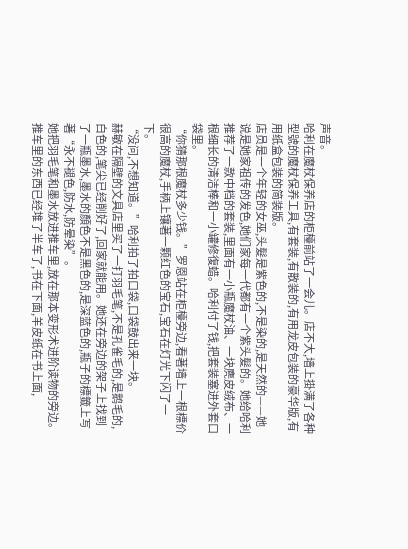声音。
哈利在魔杖保养店的柜檯前站了一会儿。店不大,墙上掛满了各种型號的魔杖保养工具,有套装,有散装的,有用龙皮包装的豪华版,有用纸盒包装的简装版。
店员是一个年轻的女巫,头髮是紫色的,不是染的,是天然的——她说是她家祖传的发色,她们家每一代都有一个紫头髮的。她给哈利推荐了一款中档的套装,里面有一小瓶魔杖油、一块麂皮绒布、一根细长的清洁棒和一小罐修復蜡。哈利付了钱,把套装塞进外套口袋里。
“你猜那根魔杖多少钱。”罗恩站在柜檯旁边,看著墙上一根標价很高的魔杖,手柄上镶著一颗红色的宝石,宝石在灯光下闪了一下。
“没问,不想知道。”哈利拍了拍口袋,口袋鼓出来一块。
赫敏在隔壁的文具店里买了一打羽毛笔,不是孔雀毛的,是鹅毛的,白色的,笔尖已经削好了,回家就能用。她还在旁边的架子上找到了一瓶墨水,墨水的顏色不是黑色的,是深蓝色的,瓶子的標籤上写著“永不褪色,防水,防晕染”。
她把羽毛笔和墨水放进推车里,放在那本变形术进阶读物的旁边。推车里的东西已经堆了半车了,书在下面,羊皮纸在书上面,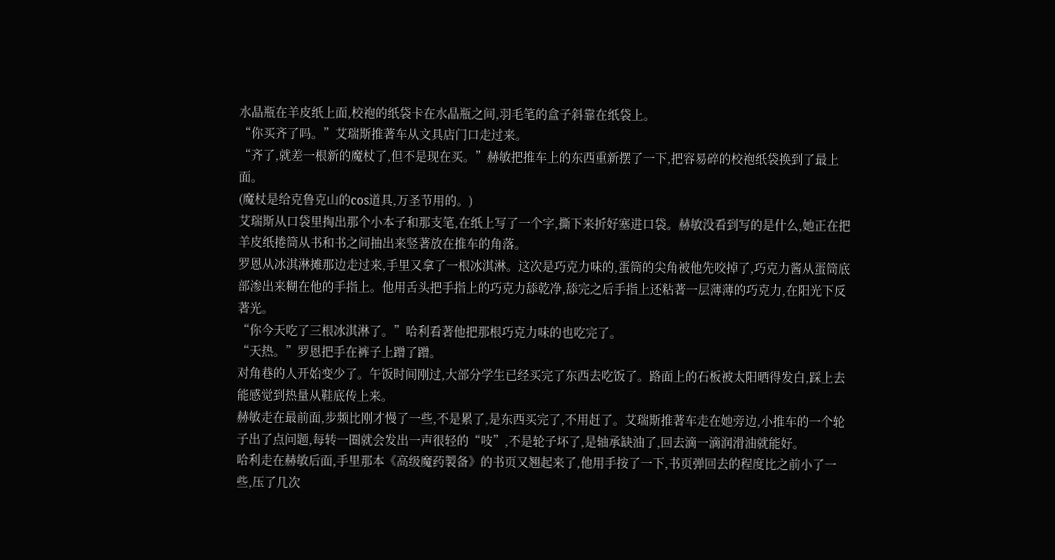水晶瓶在羊皮纸上面,校袍的纸袋卡在水晶瓶之间,羽毛笔的盒子斜靠在纸袋上。
“你买齐了吗。”艾瑞斯推著车从文具店门口走过来。
“齐了,就差一根新的魔杖了,但不是现在买。”赫敏把推车上的东西重新摆了一下,把容易碎的校袍纸袋换到了最上面。
(魔杖是给克鲁克山的cos道具,万圣节用的。)
艾瑞斯从口袋里掏出那个小本子和那支笔,在纸上写了一个字,撕下来折好塞进口袋。赫敏没看到写的是什么,她正在把羊皮纸捲筒从书和书之间抽出来竖著放在推车的角落。
罗恩从冰淇淋摊那边走过来,手里又拿了一根冰淇淋。这次是巧克力味的,蛋筒的尖角被他先咬掉了,巧克力酱从蛋筒底部渗出来糊在他的手指上。他用舌头把手指上的巧克力舔乾净,舔完之后手指上还粘著一层薄薄的巧克力,在阳光下反著光。
“你今天吃了三根冰淇淋了。”哈利看著他把那根巧克力味的也吃完了。
“天热。”罗恩把手在裤子上蹭了蹭。
对角巷的人开始变少了。午饭时间刚过,大部分学生已经买完了东西去吃饭了。路面上的石板被太阳晒得发白,踩上去能感觉到热量从鞋底传上来。
赫敏走在最前面,步频比刚才慢了一些,不是累了,是东西买完了,不用赶了。艾瑞斯推著车走在她旁边,小推车的一个轮子出了点问题,每转一圈就会发出一声很轻的“吱”,不是轮子坏了,是轴承缺油了,回去滴一滴润滑油就能好。
哈利走在赫敏后面,手里那本《高级魔药製备》的书页又翘起来了,他用手按了一下,书页弹回去的程度比之前小了一些,压了几次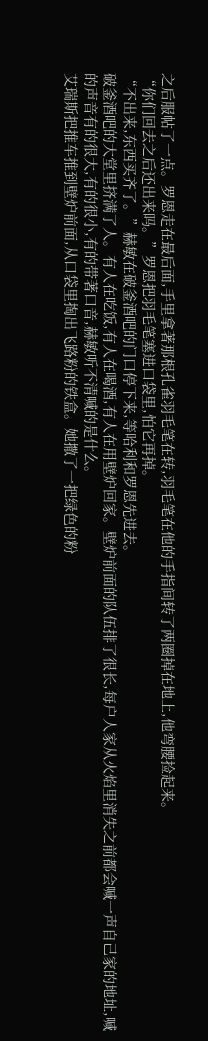之后服帖了一点。罗恩走在最后面,手里拿著那根孔雀羽毛笔在转,羽毛笔在他的手指间转了两圈掉在地上,他弯腰捡起来。
“你们回去之后还出来吗。”罗恩把羽毛笔塞进口袋里,怕它再掉。
“不出来,东西买齐了。”赫敏在破釜酒吧的门口停下来,等哈利和罗恩先进去。
破釜酒吧的大堂里挤满了人。有人在吃饭,有人在喝酒,有人在用壁炉回家。壁炉前面的队伍排了很长,每户人家从火焰里消失之前都会喊一声自己家的地址,喊的声音有的很大,有的很小,有的带著口音,赫敏听不清喊的是什么。
艾瑞斯把推车推到壁炉前面,从口袋里掏出飞路粉的铁盒。她撒了一把绿色的粉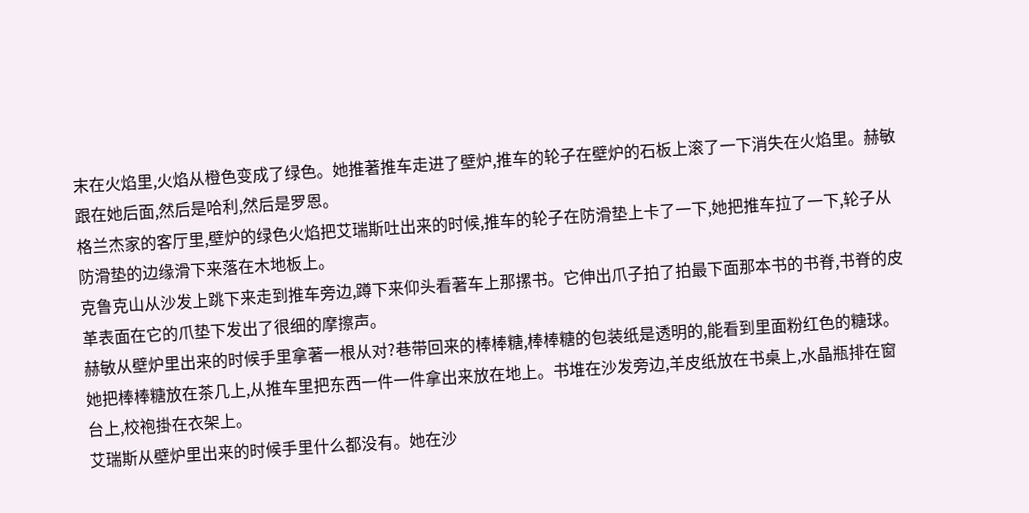末在火焰里,火焰从橙色变成了绿色。她推著推车走进了壁炉,推车的轮子在壁炉的石板上滚了一下消失在火焰里。赫敏跟在她后面,然后是哈利,然后是罗恩。
格兰杰家的客厅里,壁炉的绿色火焰把艾瑞斯吐出来的时候,推车的轮子在防滑垫上卡了一下,她把推车拉了一下,轮子从防滑垫的边缘滑下来落在木地板上。
克鲁克山从沙发上跳下来走到推车旁边,蹲下来仰头看著车上那摞书。它伸出爪子拍了拍最下面那本书的书脊,书脊的皮革表面在它的爪垫下发出了很细的摩擦声。
赫敏从壁炉里出来的时候手里拿著一根从对?巷带回来的棒棒糖,棒棒糖的包装纸是透明的,能看到里面粉红色的糖球。
她把棒棒糖放在茶几上,从推车里把东西一件一件拿出来放在地上。书堆在沙发旁边,羊皮纸放在书桌上,水晶瓶排在窗台上,校袍掛在衣架上。
艾瑞斯从壁炉里出来的时候手里什么都没有。她在沙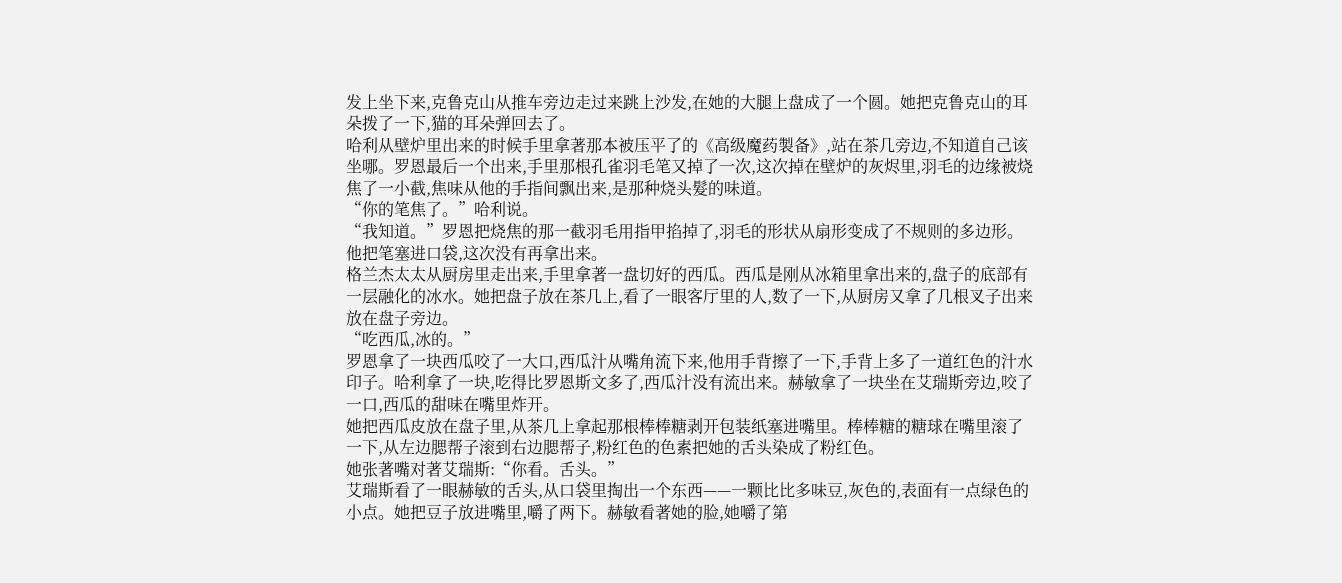发上坐下来,克鲁克山从推车旁边走过来跳上沙发,在她的大腿上盘成了一个圆。她把克鲁克山的耳朵拨了一下,猫的耳朵弹回去了。
哈利从壁炉里出来的时候手里拿著那本被压平了的《高级魔药製备》,站在茶几旁边,不知道自己该坐哪。罗恩最后一个出来,手里那根孔雀羽毛笔又掉了一次,这次掉在壁炉的灰烬里,羽毛的边缘被烧焦了一小截,焦味从他的手指间飘出来,是那种烧头髮的味道。
“你的笔焦了。”哈利说。
“我知道。”罗恩把烧焦的那一截羽毛用指甲掐掉了,羽毛的形状从扇形变成了不规则的多边形。他把笔塞进口袋,这次没有再拿出来。
格兰杰太太从厨房里走出来,手里拿著一盘切好的西瓜。西瓜是刚从冰箱里拿出来的,盘子的底部有一层融化的冰水。她把盘子放在茶几上,看了一眼客厅里的人,数了一下,从厨房又拿了几根叉子出来放在盘子旁边。
“吃西瓜,冰的。”
罗恩拿了一块西瓜咬了一大口,西瓜汁从嘴角流下来,他用手背擦了一下,手背上多了一道红色的汁水印子。哈利拿了一块,吃得比罗恩斯文多了,西瓜汁没有流出来。赫敏拿了一块坐在艾瑞斯旁边,咬了一口,西瓜的甜味在嘴里炸开。
她把西瓜皮放在盘子里,从茶几上拿起那根棒棒糖剥开包装纸塞进嘴里。棒棒糖的糖球在嘴里滚了一下,从左边腮帮子滚到右边腮帮子,粉红色的色素把她的舌头染成了粉红色。
她张著嘴对著艾瑞斯:“你看。舌头。”
艾瑞斯看了一眼赫敏的舌头,从口袋里掏出一个东西——一颗比比多味豆,灰色的,表面有一点绿色的小点。她把豆子放进嘴里,嚼了两下。赫敏看著她的脸,她嚼了第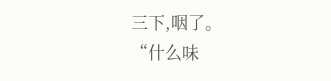三下,咽了。
“什么味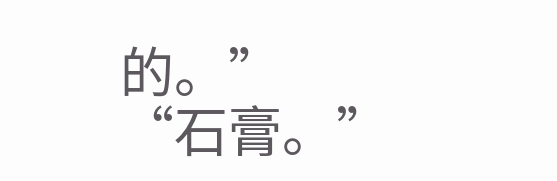的。”
“石膏。”